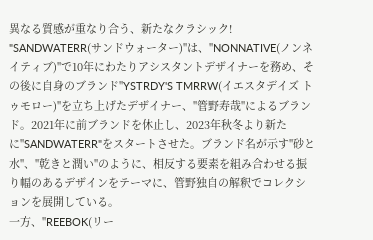異なる質感が重なり合う、新たなクラシック!
"SANDWATERR(サンドウォーター)"は、"NONNATIVE(ノンネイティブ)"で10年にわたりアシスタントデザイナーを務め、その後に自身のブランド"YSTRDY'S TMRRW(イエスタデイズ トゥモロー)"を立ち上げたデザイナー、"管野寿哉"によるブランド。2021年に前ブランドを休止し、2023年秋冬より新たに"SANDWATERR"をスタートさせた。ブランド名が示す"砂と水"、"乾きと潤い"のように、相反する要素を組み合わせる振り幅のあるデザインをテーマに、管野独自の解釈でコレクションを展開している。
一方、"REEBOK(リー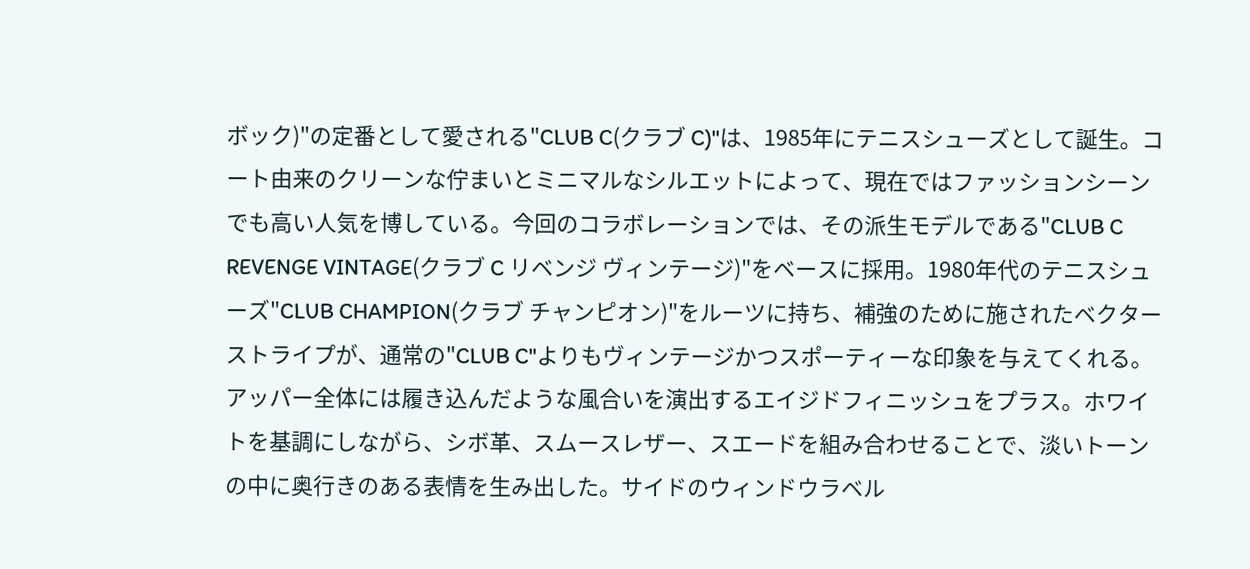ボック)"の定番として愛される"CLUB C(クラブ C)"は、1985年にテニスシューズとして誕生。コート由来のクリーンな佇まいとミニマルなシルエットによって、現在ではファッションシーンでも高い人気を博している。今回のコラボレーションでは、その派生モデルである"CLUB C REVENGE VINTAGE(クラブ C リベンジ ヴィンテージ)"をベースに採用。1980年代のテニスシューズ"CLUB CHAMPION(クラブ チャンピオン)"をルーツに持ち、補強のために施されたベクターストライプが、通常の"CLUB C"よりもヴィンテージかつスポーティーな印象を与えてくれる。
アッパー全体には履き込んだような風合いを演出するエイジドフィニッシュをプラス。ホワイトを基調にしながら、シボ革、スムースレザー、スエードを組み合わせることで、淡いトーンの中に奥行きのある表情を生み出した。サイドのウィンドウラベル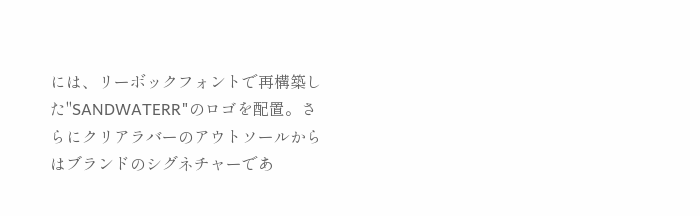には、リーボックフォントで再構築した"SANDWATERR"のロゴを配置。さらにクリアラバーのアウトソールからはブランドのシグネチャーであ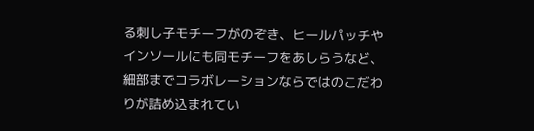る刺し子モチーフがのぞき、ヒールパッチやインソールにも同モチーフをあしらうなど、細部までコラボレーションならではのこだわりが詰め込まれてい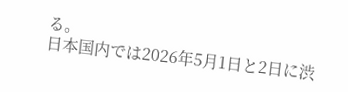る。
日本国内では2026年5月1日と2日に渋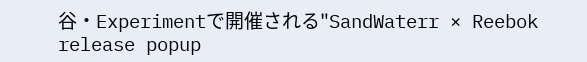谷・Experimentで開催される"SandWaterr × Reebok release popup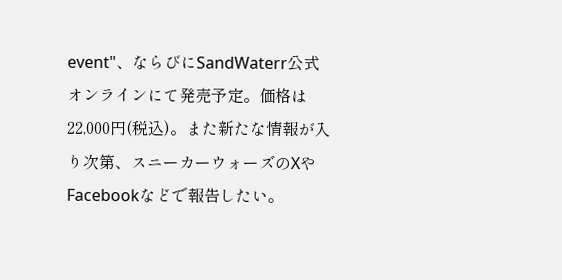event"、ならびにSandWaterr公式オンラインにて発売予定。価格は22,000円(税込)。また新たな情報が入り次第、スニーカーウォーズのXやFacebookなどで報告したい。